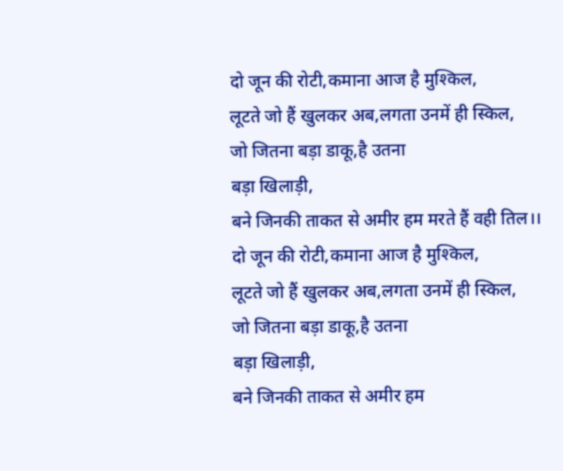दो जून की रोटी,कमाना आज है मुश्किल,
लूटते जो हैं खुलकर अब,लगता उनमें ही स्किल,
जो जितना बड़ा डाकू,है उतना
बड़ा खिलाड़ी,
बने जिनकी ताकत से अमीर हम मरते हैं वही तिल।।
दो जून की रोटी,कमाना आज है मुश्किल,
लूटते जो हैं खुलकर अब,लगता उनमें ही स्किल,
जो जितना बड़ा डाकू,है उतना
बड़ा खिलाड़ी,
बने जिनकी ताकत से अमीर हम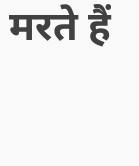मरते हैं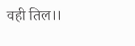वही तिल।।